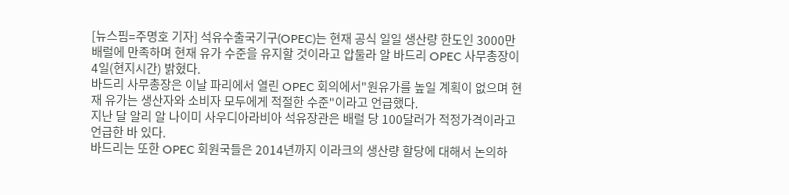[뉴스핌=주명호 기자] 석유수출국기구(OPEC)는 현재 공식 일일 생산량 한도인 3000만 배럴에 만족하며 현재 유가 수준을 유지할 것이라고 압둘라 알 바드리 OPEC 사무총장이 4일(현지시간) 밝혔다.
바드리 사무총장은 이날 파리에서 열린 OPEC 회의에서"원유가를 높일 계획이 없으며 현재 유가는 생산자와 소비자 모두에게 적절한 수준"이라고 언급했다.
지난 달 알리 알 나이미 사우디아라비아 석유장관은 배럴 당 100달러가 적정가격이라고 언급한 바 있다.
바드리는 또한 OPEC 회원국들은 2014년까지 이라크의 생산량 할당에 대해서 논의하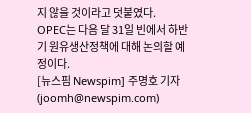지 않을 것이라고 덧붙였다.
OPEC는 다음 달 31일 빈에서 하반기 원유생산정책에 대해 논의할 예정이다.
[뉴스핌 Newspim] 주명호 기자 (joomh@newspim.com)